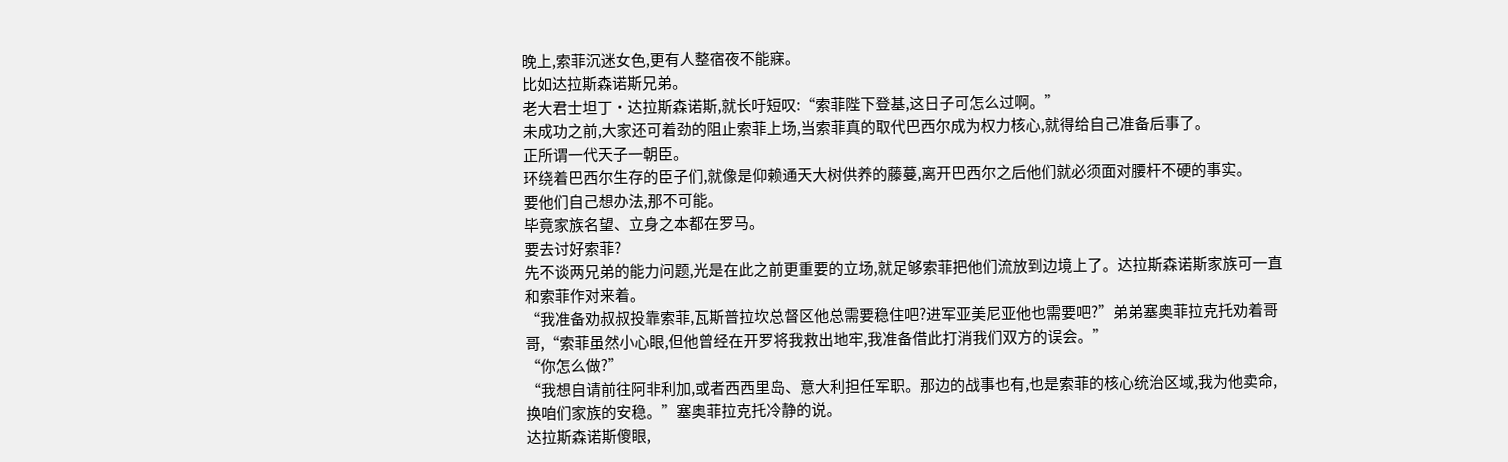晚上,索菲沉迷女色,更有人整宿夜不能寐。
比如达拉斯森诺斯兄弟。
老大君士坦丁·达拉斯森诺斯,就长吁短叹:“索菲陛下登基,这日子可怎么过啊。”
未成功之前,大家还可着劲的阻止索菲上场,当索菲真的取代巴西尔成为权力核心,就得给自己准备后事了。
正所谓一代天子一朝臣。
环绕着巴西尔生存的臣子们,就像是仰赖通天大树供养的藤蔓,离开巴西尔之后他们就必须面对腰杆不硬的事实。
要他们自己想办法,那不可能。
毕竟家族名望、立身之本都在罗马。
要去讨好索菲?
先不谈两兄弟的能力问题,光是在此之前更重要的立场,就足够索菲把他们流放到边境上了。达拉斯森诺斯家族可一直和索菲作对来着。
“我准备劝叔叔投靠索菲,瓦斯普拉坎总督区他总需要稳住吧?进军亚美尼亚他也需要吧?”弟弟塞奥菲拉克托劝着哥哥,“索菲虽然小心眼,但他曾经在开罗将我救出地牢,我准备借此打消我们双方的误会。”
“你怎么做?”
“我想自请前往阿非利加,或者西西里岛、意大利担任军职。那边的战事也有,也是索菲的核心统治区域,我为他卖命,换咱们家族的安稳。”塞奥菲拉克托冷静的说。
达拉斯森诺斯傻眼,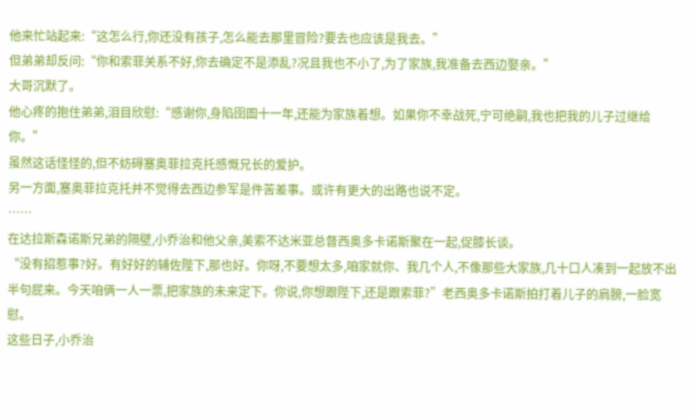他来忙站起来:“这怎么行,你还没有孩子,怎么能去那里冒险?要去也应该是我去。”
但弟弟却反问:“你和索菲关系不好,你去确定不是添乱?况且我也不小了,为了家族,我准备去西边娶亲。”
大哥沉默了。
他心疼的抱住弟弟,泪目欣慰:“感谢你,身陷囹圄十一年,还能为家族着想。如果你不幸战死,宁可绝嗣,我也把我的儿子过继给你。”
虽然这话怪怪的,但不妨碍塞奥菲拉克托感慨兄长的爱护。
另一方面,塞奥菲拉克托并不觉得去西边参军是件苦差事。或许有更大的出路也说不定。
……
在达拉斯森诺斯兄弟的隔壁,小乔治和他父亲,美索不达米亚总督西奥多卡诺斯聚在一起,促膝长谈。
“没有招惹事?好。有好好的辅佐陛下,那也好。你呀,不要想太多,咱家就你、我几个人,不像那些大家族,几十口人凑到一起放不出半句屁来。今天咱俩一人一票,把家族的未来定下。你说,你想跟陛下,还是跟索菲?”老西奥多卡诺斯拍打着儿子的肩膀,一脸宽慰。
这些日子,小乔治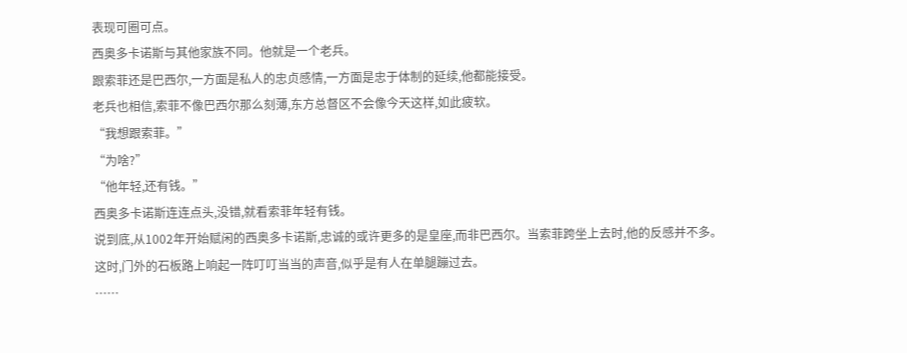表现可圈可点。
西奥多卡诺斯与其他家族不同。他就是一个老兵。
跟索菲还是巴西尔,一方面是私人的忠贞感情,一方面是忠于体制的延续,他都能接受。
老兵也相信,索菲不像巴西尔那么刻薄,东方总督区不会像今天这样,如此疲软。
“我想跟索菲。”
“为啥?”
“他年轻,还有钱。”
西奥多卡诺斯连连点头,没错,就看索菲年轻有钱。
说到底,从1002年开始赋闲的西奥多卡诺斯,忠诚的或许更多的是皇座,而非巴西尔。当索菲跨坐上去时,他的反感并不多。
这时,门外的石板路上响起一阵叮叮当当的声音,似乎是有人在单腿蹦过去。
……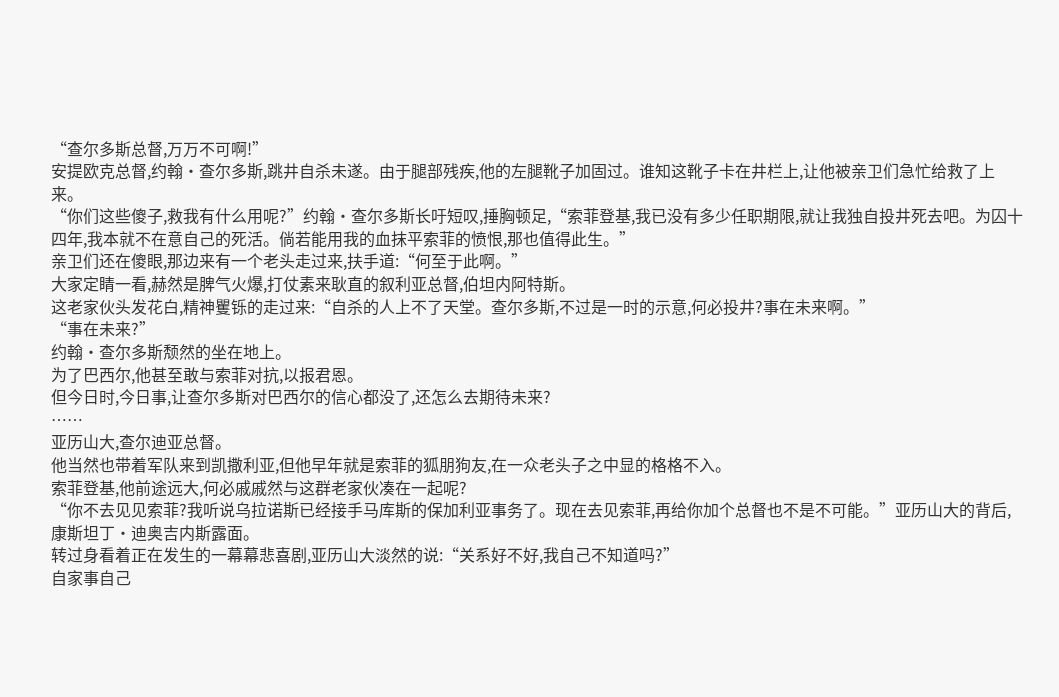“查尔多斯总督,万万不可啊!”
安提欧克总督,约翰·查尔多斯,跳井自杀未遂。由于腿部残疾,他的左腿靴子加固过。谁知这靴子卡在井栏上,让他被亲卫们急忙给救了上来。
“你们这些傻子,救我有什么用呢?”约翰·查尔多斯长吁短叹,捶胸顿足,“索菲登基,我已没有多少任职期限,就让我独自投井死去吧。为囚十四年,我本就不在意自己的死活。倘若能用我的血抹平索菲的愤恨,那也值得此生。”
亲卫们还在傻眼,那边来有一个老头走过来,扶手道:“何至于此啊。”
大家定睛一看,赫然是脾气火爆,打仗素来耿直的叙利亚总督,伯坦内阿特斯。
这老家伙头发花白,精神矍铄的走过来:“自杀的人上不了天堂。查尔多斯,不过是一时的示意,何必投井?事在未来啊。”
“事在未来?”
约翰·查尔多斯颓然的坐在地上。
为了巴西尔,他甚至敢与索菲对抗,以报君恩。
但今日时,今日事,让查尔多斯对巴西尔的信心都没了,还怎么去期待未来?
……
亚历山大,查尔迪亚总督。
他当然也带着军队来到凯撒利亚,但他早年就是索菲的狐朋狗友,在一众老头子之中显的格格不入。
索菲登基,他前途远大,何必戚戚然与这群老家伙凑在一起呢?
“你不去见见索菲?我听说乌拉诺斯已经接手马库斯的保加利亚事务了。现在去见索菲,再给你加个总督也不是不可能。”亚历山大的背后,康斯坦丁·迪奥吉内斯露面。
转过身看着正在发生的一幕幕悲喜剧,亚历山大淡然的说:“关系好不好,我自己不知道吗?”
自家事自己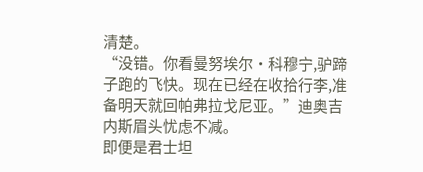清楚。
“没错。你看曼努埃尔·科穆宁,驴蹄子跑的飞快。现在已经在收拾行李,准备明天就回帕弗拉戈尼亚。”迪奥吉内斯眉头忧虑不减。
即便是君士坦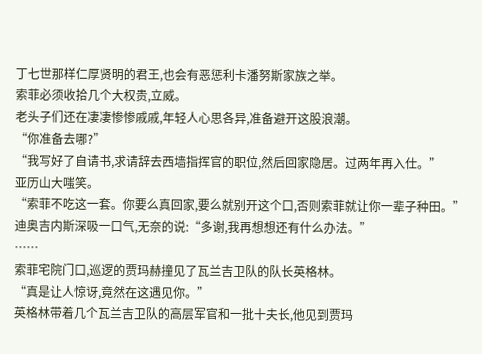丁七世那样仁厚贤明的君王,也会有恶惩利卡潘努斯家族之举。
索菲必须收拾几个大权贵,立威。
老头子们还在凄凄惨惨戚戚,年轻人心思各异,准备避开这股浪潮。
“你准备去哪?”
“我写好了自请书,求请辞去西墙指挥官的职位,然后回家隐居。过两年再入仕。”
亚历山大嗤笑。
“索菲不吃这一套。你要么真回家,要么就别开这个口,否则索菲就让你一辈子种田。”
迪奥吉内斯深吸一口气,无奈的说:“多谢,我再想想还有什么办法。”
……
索菲宅院门口,巡逻的贾玛赫撞见了瓦兰吉卫队的队长英格林。
“真是让人惊讶,竟然在这遇见你。”
英格林带着几个瓦兰吉卫队的高层军官和一批十夫长,他见到贾玛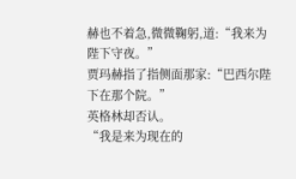赫也不着急,微微鞠躬,道:“我来为陛下守夜。”
贾玛赫指了指侧面那家:“巴西尔陛下在那个院。”
英格林却否认。
“我是来为现在的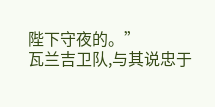陛下守夜的。”
瓦兰吉卫队,与其说忠于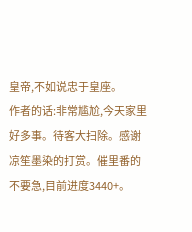皇帝,不如说忠于皇座。
作者的话:非常尴尬,今天家里好多事。待客大扫除。感谢凉笙墨染的打赏。催里番的不要急,目前进度3440+。